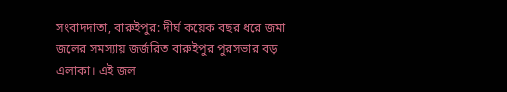সংবাদদাতা, বারুইপুর: দীর্ঘ কয়েক বছর ধরে জমা জলের সমস্যায় জর্জরিত বারুইপুর পুরসভার বড় এলাকা। এই জল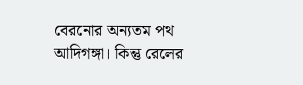বেরনোর অন্যতম পথ আদিগঙ্গা। কিন্তু রেলের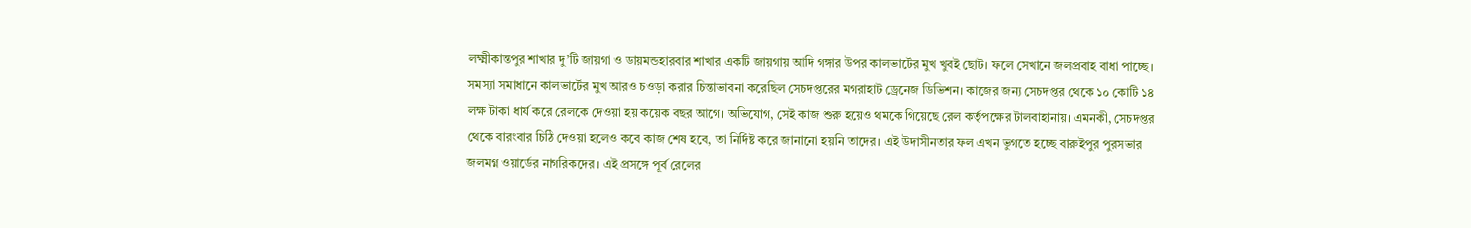লক্ষ্মীকান্তপুর শাখার দু’টি জায়গা ও ডায়মন্ডহারবার শাখার একটি জায়গায় আদি গঙ্গার উপর কালভার্টের মুখ খুবই ছোট। ফলে সেখানে জলপ্রবাহ বাধা পাচ্ছে। সমস্যা সমাধানে কালভার্টের মুখ আরও চওড়া করার চিন্তাভাবনা করেছিল সেচদপ্তরের মগরাহাট ড্রেনেজ ডিভিশন। কাজের জন্য সেচদপ্তর থেকে ১০ কোটি ১৪ লক্ষ টাকা ধার্য করে রেলকে দেওয়া হয় কয়েক বছর আগে। অভিযোগ, সেই কাজ শুরু হয়েও থমকে গিয়েছে রেল কর্তৃপক্ষের টালবাহানায়। এমনকী, সেচদপ্তর থেকে বারংবার চিঠি দেওয়া হলেও কবে কাজ শেষ হবে, তা নির্দিষ্ট করে জানানো হয়নি তাদের। এই উদাসীনতার ফল এখন ভুগতে হচ্ছে বারুইপুর পুরসভার জলমগ্ন ওয়ার্ডের নাগরিকদের। এই প্রসঙ্গে পূর্ব রেলের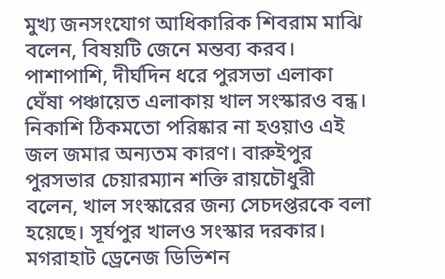মুখ্য জনসংযোগ আধিকারিক শিবরাম মাঝি বলেন, বিষয়টি জেনে মন্তব্য করব। পাশাপাশি, দীর্ঘদিন ধরে পুরসভা এলাকা ঘেঁষা পঞ্চায়েত এলাকায় খাল সংস্কারও বন্ধ। নিকাশি ঠিকমতো পরিষ্কার না হওয়াও এই জল জমার অন্যতম কারণ। বারুইপুর পুরসভার চেয়ারম্যান শক্তি রায়চৌধুরী বলেন, খাল সংস্কারের জন্য সেচদপ্তরকে বলা হয়েছে। সূর্যপুর খালও সংস্কার দরকার। মগরাহাট ড্রেনেজ ডিভিশন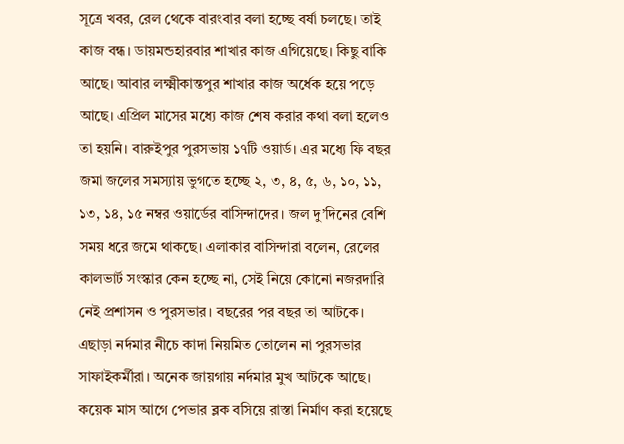সূত্রে খবর, রেল থেকে বারংবার বলা হচ্ছে বর্ষা চলছে। তাই কাজ বন্ধ। ডায়মন্ডহারবার শাখার কাজ এগিয়েছে। কিছু বাকি আছে। আবার লক্ষ্মীকান্তপুর শাখার কাজ অর্ধেক হয়ে পড়ে আছে। এপ্রিল মাসের মধ্যে কাজ শেষ করার কথা বলা হলেও তা হয়নি। বারুইপুর পুরসভায় ১৭টি ওয়ার্ড। এর মধ্যে ফি বছর জমা জলের সমস্যায় ভুগতে হচ্ছে ২, ৩, ৪, ৫, ৬, ১০, ১১, ১৩, ১৪, ১৫ নম্বর ওয়ার্ডের বাসিন্দাদের। জল দু’দিনের বেশি সময় ধরে জমে থাকছে। এলাকার বাসিন্দারা বলেন, রেলের কালভার্ট সংস্কার কেন হচ্ছে না, সেই নিয়ে কোনো নজরদারি নেই প্রশাসন ও পুরসভার। বছরের পর বছর তা আটকে। এছাড়া নর্দমার নীচে কাদা নিয়মিত তোলেন না পুরসভার সাফাইকর্মীরা। অনেক জায়গায় নর্দমার মুখ আটকে আছে। কয়েক মাস আগে পেভার ব্লক বসিয়ে রাস্তা নির্মাণ করা হয়েছে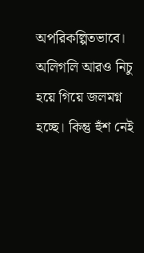অপরিকল্পিতভাবে। অলিগলি আরও নিচু হয়ে গিয়ে জলমগ্ন হচ্ছে। কিন্তু হুঁশ নেই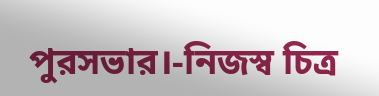পুরসভার।-নিজস্ব চিত্র